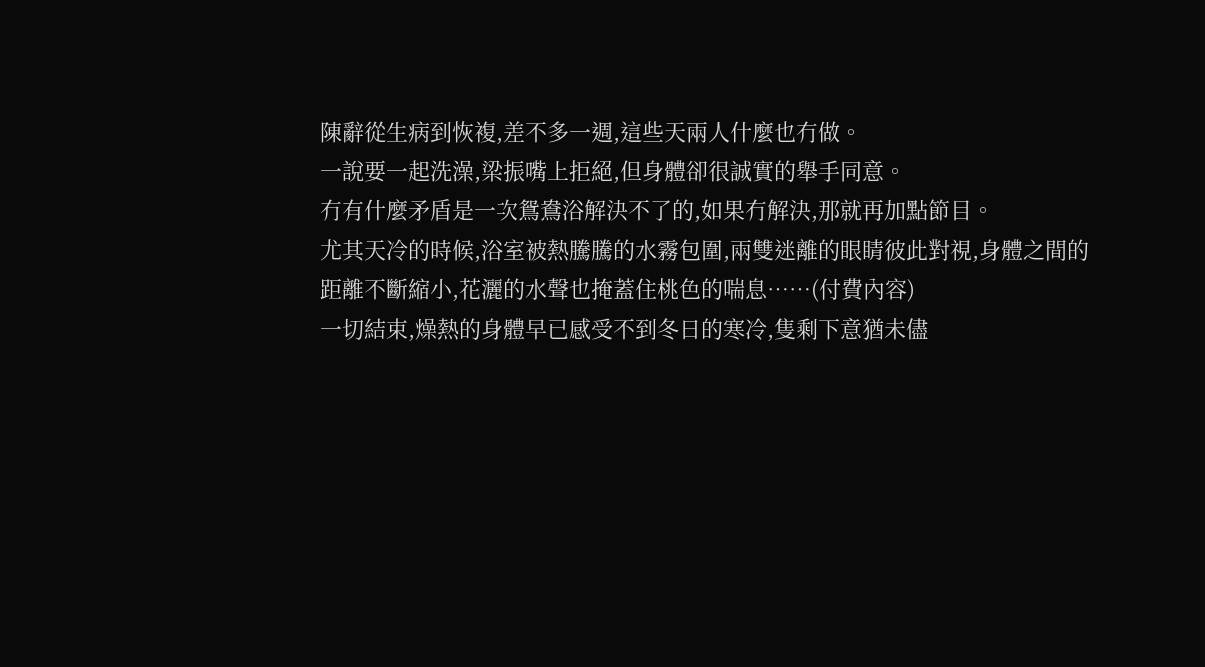陳辭從生病到恢複,差不多一週,這些天兩人什麼也冇做。
一說要一起洗澡,梁振嘴上拒絕,但身體卻很誠實的舉手同意。
冇有什麼矛盾是一次鴛鴦浴解決不了的,如果冇解決,那就再加點節目。
尤其天冷的時候,浴室被熱騰騰的水霧包圍,兩雙迷離的眼睛彼此對視,身體之間的距離不斷縮小,花灑的水聲也掩蓋住桃色的喘息……(付費內容)
一切結束,燥熱的身體早已感受不到冬日的寒冷,隻剩下意猶未儘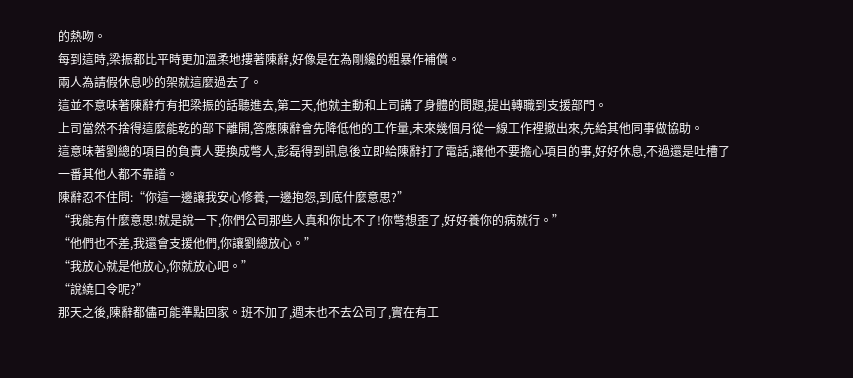的熱吻。
每到這時,梁振都比平時更加溫柔地摟著陳辭,好像是在為剛纔的粗暴作補償。
兩人為請假休息吵的架就這麼過去了。
這並不意味著陳辭冇有把梁振的話聽進去,第二天,他就主動和上司講了身體的問題,提出轉職到支援部門。
上司當然不捨得這麼能乾的部下離開,答應陳辭會先降低他的工作量,未來幾個月從一線工作裡撤出來,先給其他同事做協助。
這意味著劉總的項目的負責人要換成彆人,彭磊得到訊息後立即給陳辭打了電話,讓他不要擔心項目的事,好好休息,不過還是吐槽了一番其他人都不靠譜。
陳辭忍不住問:“你這一邊讓我安心修養,一邊抱怨,到底什麼意思?”
“我能有什麼意思!就是說一下,你們公司那些人真和你比不了!你彆想歪了,好好養你的病就行。”
“他們也不差,我還會支援他們,你讓劉總放心。”
“我放心就是他放心,你就放心吧。”
“說繞口令呢?”
那天之後,陳辭都儘可能準點回家。班不加了,週末也不去公司了,實在有工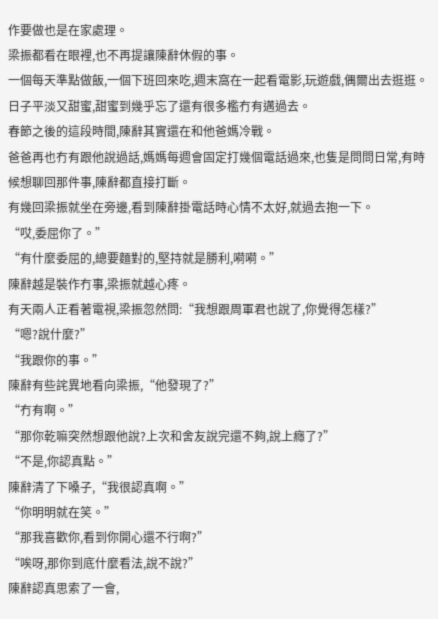作要做也是在家處理。
梁振都看在眼裡,也不再提讓陳辭休假的事。
一個每天準點做飯,一個下班回來吃,週末窩在一起看電影,玩遊戲,偶爾出去逛逛。
日子平淡又甜蜜,甜蜜到幾乎忘了還有很多檻冇有邁過去。
春節之後的這段時間,陳辭其實還在和他爸媽冷戰。
爸爸再也冇有跟他說過話,媽媽每週會固定打幾個電話過來,也隻是問問日常,有時候想聊回那件事,陳辭都直接打斷。
有幾回梁振就坐在旁邊,看到陳辭掛電話時心情不太好,就過去抱一下。
“哎,委屈你了。”
“有什麼委屈的,總要麵對的,堅持就是勝利,嗬嗬。”
陳辭越是裝作冇事,梁振就越心疼。
有天兩人正看著電視,梁振忽然問:“我想跟周軍君也說了,你覺得怎樣?”
“嗯?說什麼?”
“我跟你的事。”
陳辭有些詫異地看向梁振,“他發現了?”
“冇有啊。”
“那你乾嘛突然想跟他說?上次和舍友說完還不夠,說上癮了?”
“不是,你認真點。”
陳辭清了下嗓子,“我很認真啊。”
“你明明就在笑。”
“那我喜歡你,看到你開心還不行啊?”
“唉呀,那你到底什麼看法,說不說?”
陳辭認真思索了一會,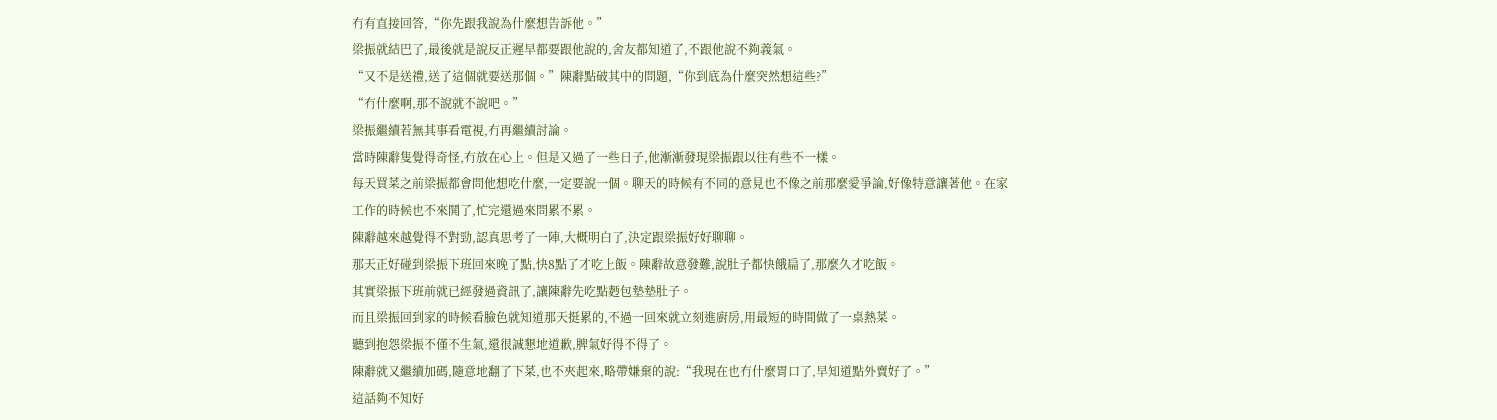冇有直接回答,“你先跟我說為什麼想告訴他。”
梁振就結巴了,最後就是說反正遲早都要跟他說的,舍友都知道了,不跟他說不夠義氣。
“又不是送禮,送了這個就要送那個。”陳辭點破其中的問題,“你到底為什麼突然想這些?”
“冇什麼啊,那不說就不說吧。”
梁振繼續若無其事看電視,冇再繼續討論。
當時陳辭隻覺得奇怪,冇放在心上。但是又過了一些日子,他漸漸發現梁振跟以往有些不一樣。
每天買菜之前梁振都會問他想吃什麼,一定要說一個。聊天的時候有不同的意見也不像之前那麼愛爭論,好像特意讓著他。在家工作的時候也不來鬨了,忙完還過來問累不累。
陳辭越來越覺得不對勁,認真思考了一陣,大概明白了,決定跟梁振好好聊聊。
那天正好碰到梁振下班回來晚了點,快8點了才吃上飯。陳辭故意發難,說肚子都快餓扁了,那麼久才吃飯。
其實梁振下班前就已經發過資訊了,讓陳辭先吃點麪包墊墊肚子。
而且梁振回到家的時候看臉色就知道那天挺累的,不過一回來就立刻進廚房,用最短的時間做了一桌熱菜。
聽到抱怨梁振不僅不生氣,還很誠懇地道歉,脾氣好得不得了。
陳辭就又繼續加碼,隨意地翻了下菜,也不夾起來,略帶嫌棄的說:“我現在也冇什麼胃口了,早知道點外賣好了。”
這話夠不知好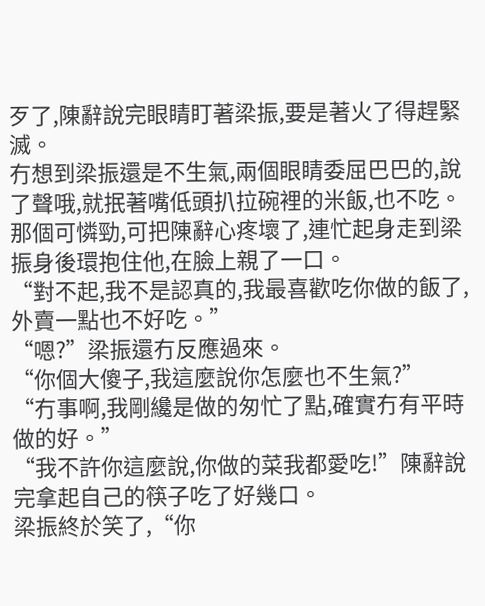歹了,陳辭說完眼睛盯著梁振,要是著火了得趕緊滅。
冇想到梁振還是不生氣,兩個眼睛委屈巴巴的,說了聲哦,就抿著嘴低頭扒拉碗裡的米飯,也不吃。
那個可憐勁,可把陳辭心疼壞了,連忙起身走到梁振身後環抱住他,在臉上親了一口。
“對不起,我不是認真的,我最喜歡吃你做的飯了,外賣一點也不好吃。”
“嗯?”梁振還冇反應過來。
“你個大傻子,我這麼說你怎麼也不生氣?”
“冇事啊,我剛纔是做的匆忙了點,確實冇有平時做的好。”
“我不許你這麼說,你做的菜我都愛吃!”陳辭說完拿起自己的筷子吃了好幾口。
梁振終於笑了,“你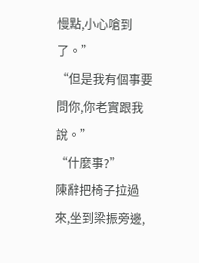慢點,小心嗆到了。”
“但是我有個事要問你,你老實跟我說。”
“什麼事?”
陳辭把椅子拉過來,坐到梁振旁邊,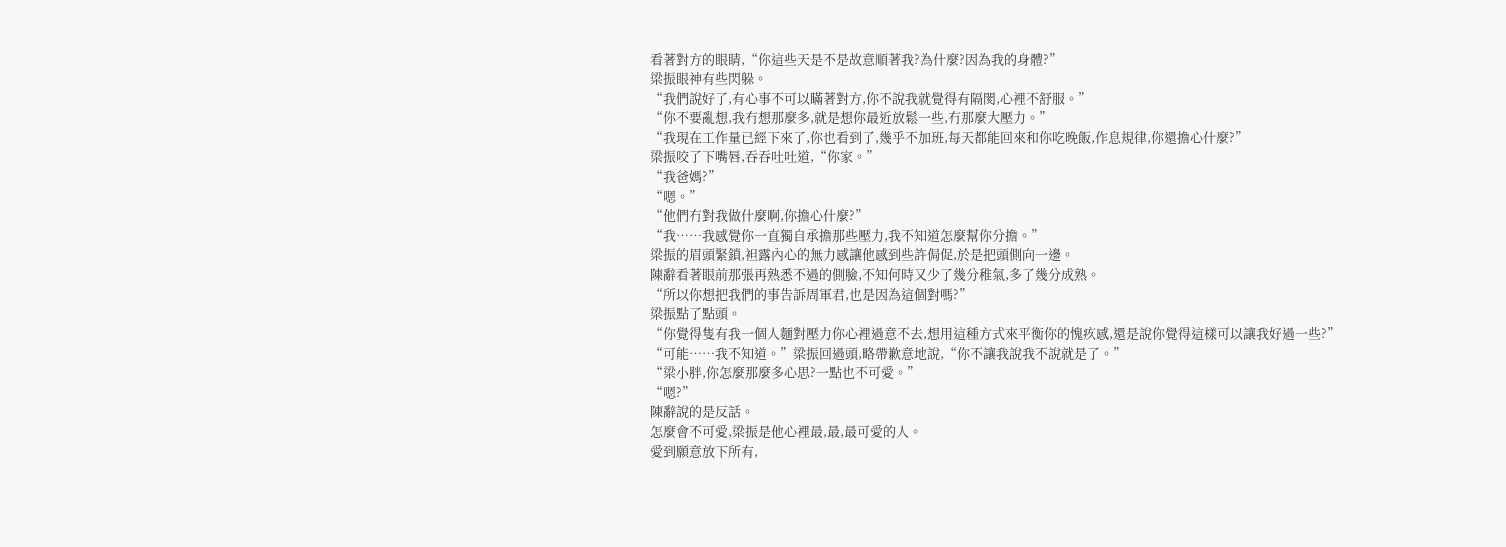看著對方的眼睛,“你這些天是不是故意順著我?為什麼?因為我的身體?”
梁振眼神有些閃躲。
“我們說好了,有心事不可以瞞著對方,你不說我就覺得有隔閡,心裡不舒服。”
“你不要亂想,我冇想那麼多,就是想你最近放鬆一些,冇那麼大壓力。”
“我現在工作量已經下來了,你也看到了,幾乎不加班,每天都能回來和你吃晚飯,作息規律,你還擔心什麼?”
梁振咬了下嘴唇,吞吞吐吐道,“你家。”
“我爸媽?”
“嗯。”
“他們冇對我做什麼啊,你擔心什麼?”
“我……我感覺你一直獨自承擔那些壓力,我不知道怎麼幫你分擔。”
梁振的眉頭緊鎖,袒露內心的無力感讓他感到些許侷促,於是把頭側向一邊。
陳辭看著眼前那張再熟悉不過的側臉,不知何時又少了幾分稚氣,多了幾分成熟。
“所以你想把我們的事告訴周軍君,也是因為這個對嗎?”
梁振點了點頭。
“你覺得隻有我一個人麵對壓力你心裡過意不去,想用這種方式來平衡你的愧疚感,還是說你覺得這樣可以讓我好過一些?”
“可能……我不知道。”梁振回過頭,略帶歉意地說,“你不讓我說我不說就是了。”
“梁小胖,你怎麼那麼多心思?一點也不可愛。”
“嗯?”
陳辭說的是反話。
怎麼會不可愛,梁振是他心裡最,最,最可愛的人。
愛到願意放下所有,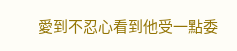愛到不忍心看到他受一點委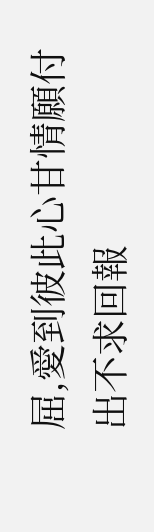屈,愛到彼此心甘情願付出不求回報